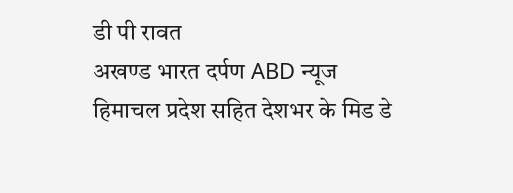डी पी रावत
अखण्ड भारत दर्पण ABD न्यूज
हिमाचल प्रदेश सहित देशभर के मिड डे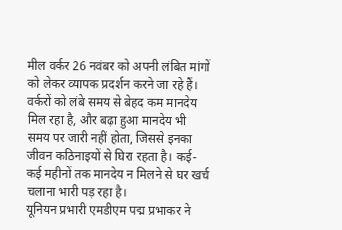मील वर्कर 26 नवंबर को अपनी लंबित मांगों को लेकर व्यापक प्रदर्शन करने जा रहे हैं। वर्करों को लंबे समय से बेहद कम मानदेय मिल रहा है, और बढ़ा हुआ मानदेय भी समय पर जारी नहीं होता, जिससे इनका जीवन कठिनाइयों से घिरा रहता है। कई-कई महीनों तक मानदेय न मिलने से घर खर्च चलाना भारी पड़ रहा है।
यूनियन प्रभारी एमडीएम पद्म प्रभाकर ने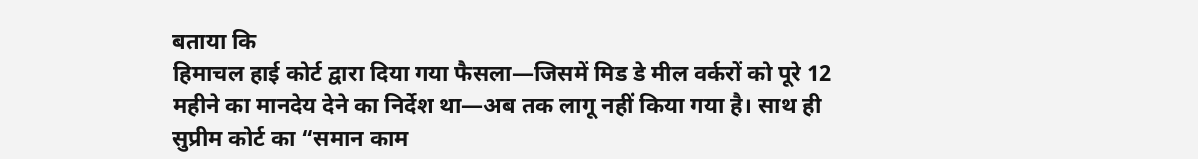बताया कि
हिमाचल हाई कोर्ट द्वारा दिया गया फैसला—जिसमें मिड डे मील वर्करों को पूरे 12 महीने का मानदेय देने का निर्देश था—अब तक लागू नहीं किया गया है। साथ ही सुप्रीम कोर्ट का “समान काम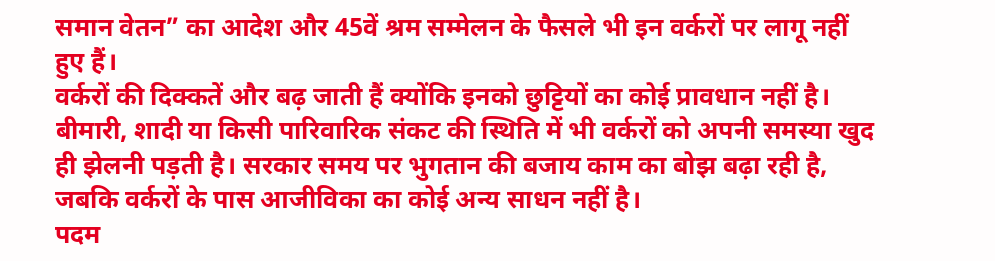समान वेतन” का आदेश और 45वें श्रम सम्मेलन के फैसले भी इन वर्करों पर लागू नहीं हुए हैं।
वर्करों की दिक्कतें और बढ़ जाती हैं क्योंकि इनको छुट्टियों का कोई प्रावधान नहीं है। बीमारी, शादी या किसी पारिवारिक संकट की स्थिति में भी वर्करों को अपनी समस्या खुद ही झेलनी पड़ती है। सरकार समय पर भुगतान की बजाय काम का बोझ बढ़ा रही है, जबकि वर्करों के पास आजीविका का कोई अन्य साधन नहीं है।
पदम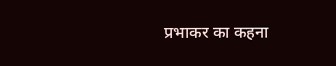प्रभाकर का कहना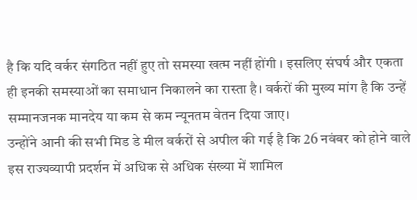है कि यदि वर्कर संगठित नहीं हुए तो समस्या खत्म नहीं होंगी । इसलिए संघर्ष और एकता ही इनकी समस्याओं का समाधान निकालने का रास्ता है। वर्करों की मुख्य मांग है कि उन्हें सम्मानजनक मानदेय या कम से कम न्यूनतम वेतन दिया जाए।
उन्होंने आनी की सभी मिड डे मील वर्करों से अपील की गई है कि 26 नवंबर को होने वाले इस राज्यव्यापी प्रदर्शन में अधिक से अधिक संख्या में शामिल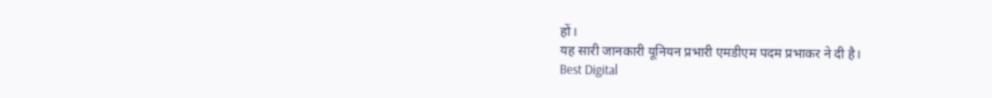हों।
यह सारी जानकारी यूनियन प्रभारी एमडीएम पदम प्रभाकर ने दी है।
Best Digital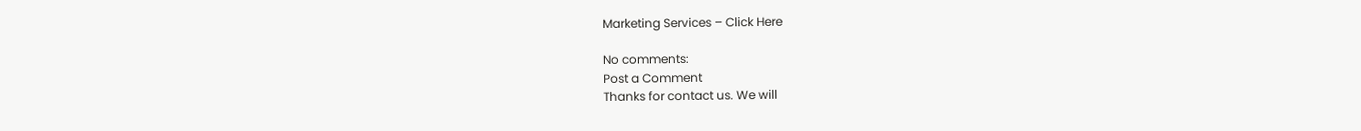Marketing Services – Click Here

No comments:
Post a Comment
Thanks for contact us. We will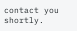contact you shortly.